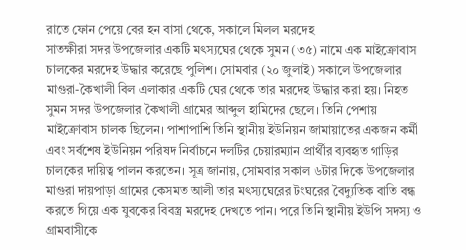রাতে ফোন পেয়ে বের হন বাসা থেকে, সকালে মিলল মরদেহ
সাতক্ষীরা সদর উপজেলার একটি মৎস্যঘের থেকে সুমন (৩৫) নামে এক মাইক্রোবাস চালকের মরদেহ উদ্ধার করেছে পুলিশ। সোমবার (২০ জুলাই) সকালে উপজেলার মাগুরা-কৈখালী বিল এলাকার একটি ঘের থেকে তার মরদেহ উদ্ধার করা হয়। নিহত সুমন সদর উপজেলার কৈখালী গ্রামের আব্দুল হামিদের ছেলে। তিনি পেশায় মাইক্রোবাস চালক ছিলেন। পাশাপাশি তিনি স্থানীয় ইউনিয়ন জামায়াতের একজন কর্মী এবং সর্বশেষ ইউনিয়ন পরিষদ নির্বাচনে দলটির চেয়ারম্যান প্রার্থীর ব্যবহৃত গাড়ির চালকের দায়িত্ব পালন করতেন। সূত্র জানায়, সোমবার সকাল ৬টার দিকে উপজেলার মাগুরা দায়পাড়া গ্রামের কেসমত আলী তার মৎস্যঘেরের টংঘরের বৈদ্যুতিক বাতি বন্ধ করতে গিয়ে এক যুবকের বিবস্ত্র মরদেহ দেখতে পান। পরে তিনি স্থানীয় ইউপি সদস্য ও গ্রামবাসীকে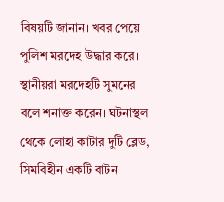বিষয়টি জানান। খবর পেয়ে পুলিশ মরদেহ উদ্ধার করে। স্থানীয়রা মরদেহটি সুমনের বলে শনাক্ত করেন। ঘটনাস্থল থেকে লোহা কাটার দুটি ব্লেড, সিমবিহীন একটি বাটন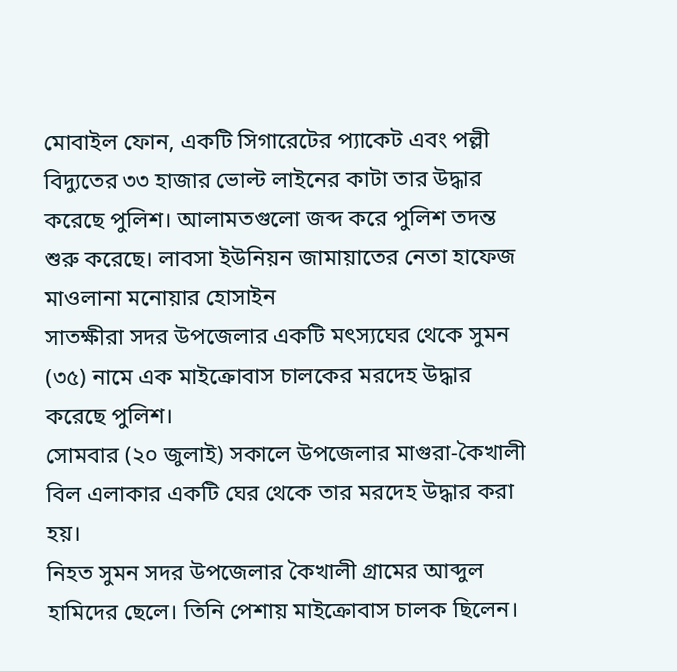মোবাইল ফোন, একটি সিগারেটের প্যাকেট এবং পল্লী বিদ্যুতের ৩৩ হাজার ভোল্ট লাইনের কাটা তার উদ্ধার করেছে পুলিশ। আলামতগুলো জব্দ করে পুলিশ তদন্ত শুরু করেছে। লাবসা ইউনিয়ন জামায়াতের নেতা হাফেজ মাওলানা মনোয়ার হোসাইন
সাতক্ষীরা সদর উপজেলার একটি মৎস্যঘের থেকে সুমন (৩৫) নামে এক মাইক্রোবাস চালকের মরদেহ উদ্ধার করেছে পুলিশ।
সোমবার (২০ জুলাই) সকালে উপজেলার মাগুরা-কৈখালী বিল এলাকার একটি ঘের থেকে তার মরদেহ উদ্ধার করা হয়।
নিহত সুমন সদর উপজেলার কৈখালী গ্রামের আব্দুল হামিদের ছেলে। তিনি পেশায় মাইক্রোবাস চালক ছিলেন।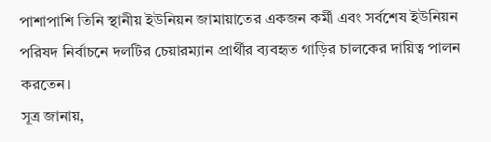পাশাপাশি তিনি স্থানীয় ইউনিয়ন জামায়াতের একজন কর্মী এবং সর্বশেষ ইউনিয়ন পরিষদ নির্বাচনে দলটির চেয়ারম্যান প্রার্থীর ব্যবহৃত গাড়ির চালকের দায়িত্ব পালন করতেন।
সূত্র জানায়,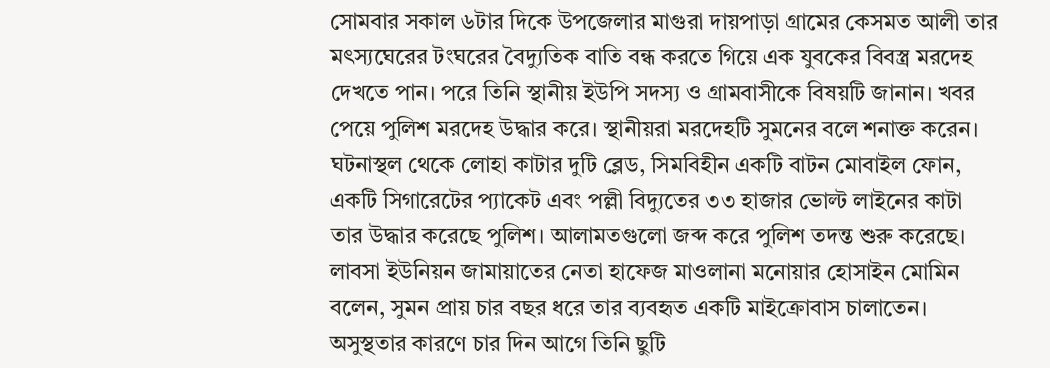সোমবার সকাল ৬টার দিকে উপজেলার মাগুরা দায়পাড়া গ্রামের কেসমত আলী তার মৎস্যঘেরের টংঘরের বৈদ্যুতিক বাতি বন্ধ করতে গিয়ে এক যুবকের বিবস্ত্র মরদেহ দেখতে পান। পরে তিনি স্থানীয় ইউপি সদস্য ও গ্রামবাসীকে বিষয়টি জানান। খবর পেয়ে পুলিশ মরদেহ উদ্ধার করে। স্থানীয়রা মরদেহটি সুমনের বলে শনাক্ত করেন।
ঘটনাস্থল থেকে লোহা কাটার দুটি ব্লেড, সিমবিহীন একটি বাটন মোবাইল ফোন, একটি সিগারেটের প্যাকেট এবং পল্লী বিদ্যুতের ৩৩ হাজার ভোল্ট লাইনের কাটা তার উদ্ধার করেছে পুলিশ। আলামতগুলো জব্দ করে পুলিশ তদন্ত শুরু করেছে।
লাবসা ইউনিয়ন জামায়াতের নেতা হাফেজ মাওলানা মনোয়ার হোসাইন মোমিন বলেন, সুমন প্রায় চার বছর ধরে তার ব্যবহৃত একটি মাইক্রোবাস চালাতেন। অসুস্থতার কারণে চার দিন আগে তিনি ছুটি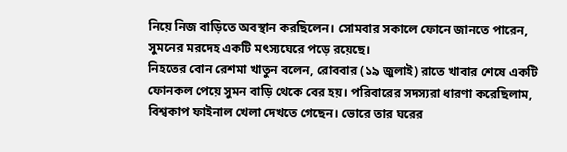নিয়ে নিজ বাড়িতে অবস্থান করছিলেন। সোমবার সকালে ফোনে জানতে পারেন, সুমনের মরদেহ একটি মৎস্যঘেরে পড়ে রয়েছে।
নিহতের বোন রেশমা খাতুন বলেন, রোববার (১৯ জুলাই) রাতে খাবার শেষে একটি ফোনকল পেয়ে সুমন বাড়ি থেকে বের হয়। পরিবারের সদস্যরা ধারণা করেছিলাম, বিশ্বকাপ ফাইনাল খেলা দেখতে গেছেন। ভোরে তার ঘরের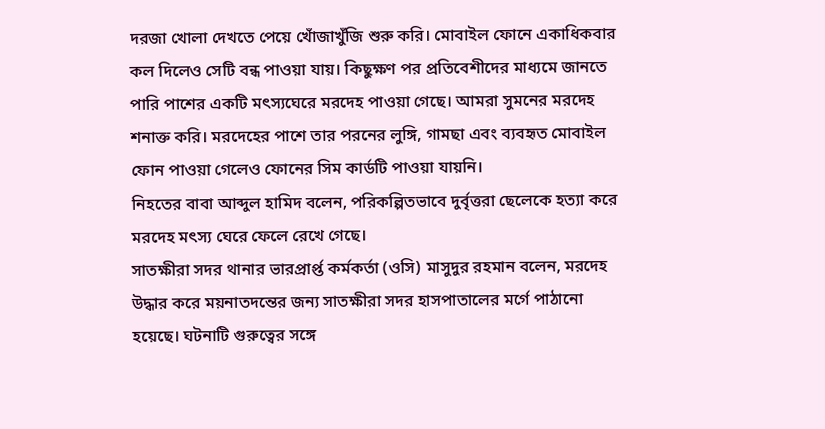দরজা খোলা দেখতে পেয়ে খোঁজাখুঁজি শুরু করি। মোবাইল ফোনে একাধিকবার কল দিলেও সেটি বন্ধ পাওয়া যায়। কিছুক্ষণ পর প্রতিবেশীদের মাধ্যমে জানতে পারি পাশের একটি মৎস্যঘেরে মরদেহ পাওয়া গেছে। আমরা সুমনের মরদেহ শনাক্ত করি। মরদেহের পাশে তার পরনের লুঙ্গি, গামছা এবং ব্যবহৃত মোবাইল ফোন পাওয়া গেলেও ফোনের সিম কার্ডটি পাওয়া যায়নি।
নিহতের বাবা আব্দুল হামিদ বলেন, পরিকল্পিতভাবে দুর্বৃত্তরা ছেলেকে হত্যা করে মরদেহ মৎস্য ঘেরে ফেলে রেখে গেছে।
সাতক্ষীরা সদর থানার ভারপ্রার্প্ত কর্মকর্তা (ওসি) মাসুদুর রহমান বলেন, মরদেহ উদ্ধার করে ময়নাতদন্তের জন্য সাতক্ষীরা সদর হাসপাতালের মর্গে পাঠানো হয়েছে। ঘটনাটি গুরুত্বের সঙ্গে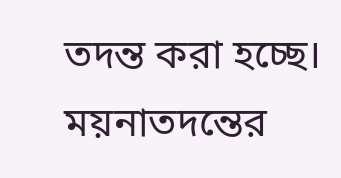তদন্ত করা হচ্ছে। ময়নাতদন্তের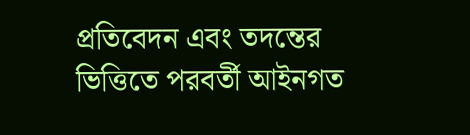প্রতিবেদন এবং তদন্তের ভিত্তিতে পরবর্তী আইনগত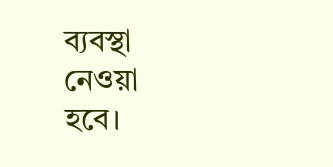ব্যবস্থা নেওয়া হবে।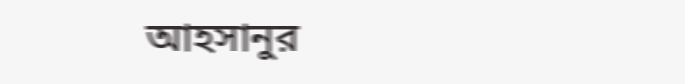আহসানুর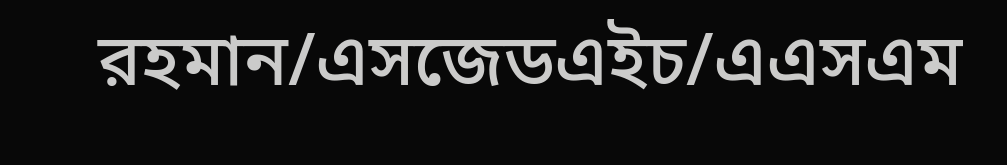রহমান/এসজেডএইচ/এএসএম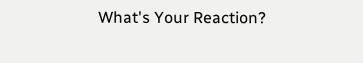What's Your Reaction?